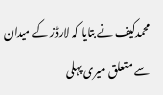محمدکیف نے بتایا کہ لارڈز کے میدان سے متعلق میری پہلی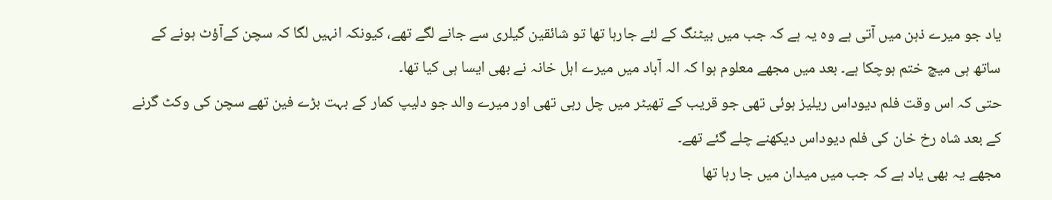یاد جو میرے ذہن میں آتی ہے وہ یہ ہے کہ جب میں بیٹنگ کے لئے جارہا تھا تو شائقین گیلری سے جانے لگے تھے، کیونکہ انہیں لگا کہ سچن کےآؤٹ ہونے کے ساتھ ہی میچ ختم ہوچکا ہے۔ بعد میں مجھے معلوم ہوا کہ الہ آباد میں میرے اہل خانہ نے بھی ایسا ہی کیا تھا۔
حتی کہ اس وقت فلم دیوداس ریلیز ہوئی تھی جو قریب کے تھیٹر میں چل رہی تھی اور میرے والد جو دلیپ کمار کے بہت بڑے فین تھے سچن کی وکٹ گرنے کے بعد شاہ رخ خان کی فلم دیوداس دیکھنے چلے گئے تھے۔
مجھے یہ بھی یاد ہے کہ جب میں میدان میں جا رہا تھا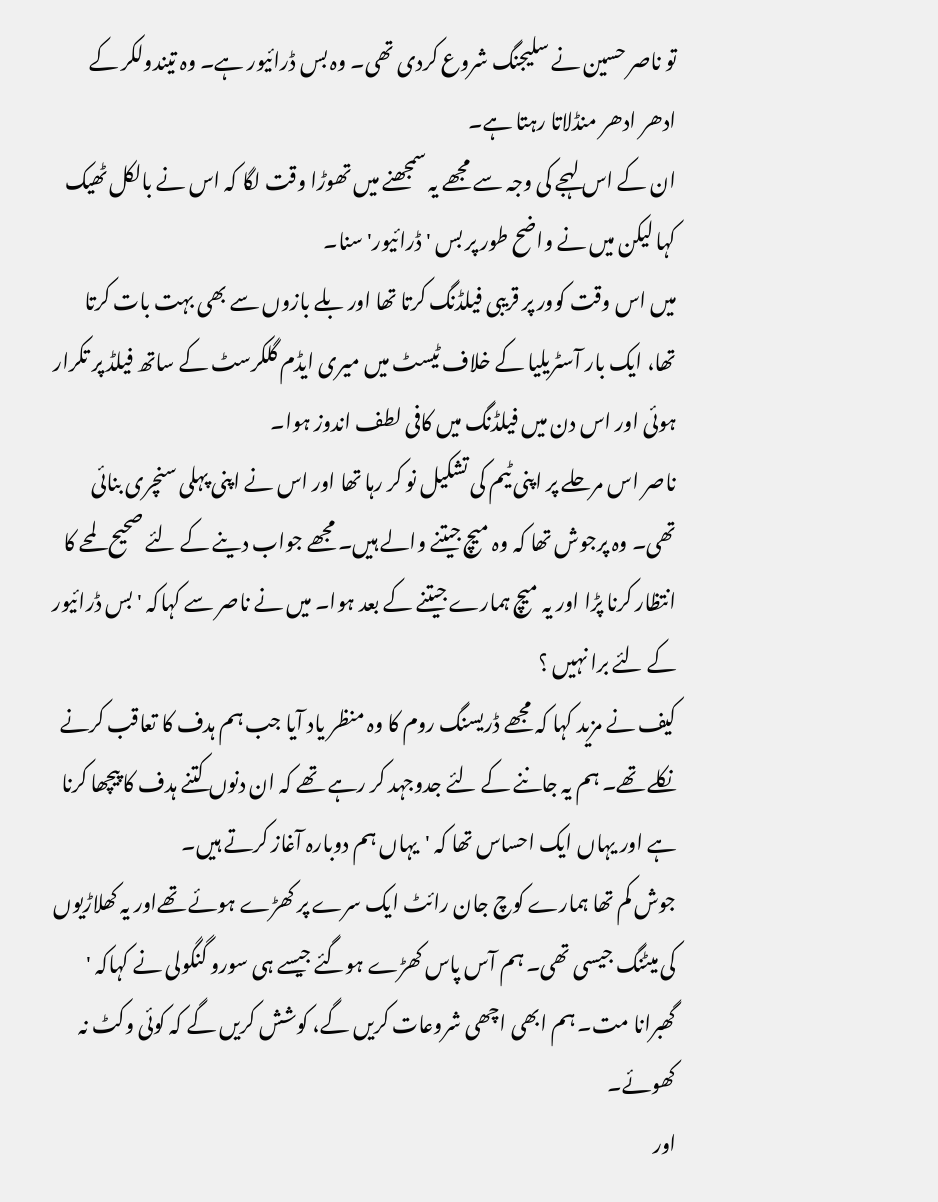تو ناصر حسین نے سلیجنگ شروع کردی تھی۔ وہ بس ڈرائیور ہے۔ وہ تیندولکر کے ادھر ادھر منڈلاتا رہتا ہے۔
ان کے اس لہجے کی وجہ سے مجھے یہ سمجھنے میں تھوڑا وقت لگا کہ اس نے بالکل ٹھیک کہا لیکن میں نے واضح طور پر بس 'ڈرائیور'سنا۔
میں اس وقت کوور پر قریبی فیلڈنگ کرتا تھا اور بلے بازوں سے بھی بہت بات کرتا تھا، ایک بار آسٹریلیا کے خلاف ٹیسٹ میں میری ایڈم گلکرسٹ کے ساتھ فیلڈ پر تکرار ہوئی اور اس دن میں فیلڈنگ میں کافی لطف اندوز ہوا۔
ناصر اس مرحلے پر اپنی ٹیم کی تشکیل نو کر رہا تھا اور اس نے اپنی پہلی سنچری بنائی تھی۔ وہ پرجوش تھا کہ وہ میچ جیتنے والے ہیں۔ مجھے جواب دینے کے لئے صحیح لمحے کا انتظار کرنا پڑا اور یہ میچ ہمارے جیتنے کے بعد ہوا۔ میں نے ناصر سے کہاکہ 'بس ڈرائیور کے لئے برا نہیں ؟
کیف نے مزید کہا کہ مجھے ڈریسنگ روم کا وہ منظر یاد آیا جب ہم ہدف کا تعاقب کرنے نکلے تھے۔ ہم یہ جاننے کے لئے جدوجہد کر رہے تھے کہ ان دنوں کتنے ہدف کا پیچھا کرنا ہے اور یہاں ایک احساس تھا کہ 'یہاں ہم دوبارہ آغاز کرتے ہیں۔
جوش کم تھا ہمارے کوچ جان رائٹ ایک سرے پر کھڑے ہوئے تھےاور یہ کھلاڑیوں کی میٹنگ جیسی تھی۔ ہم آس پاس کھڑے ہوگئے جیسے ہی سورو گنگولی نے کہاکہ ' گھبرانا مت۔ ہم ابھی اچھی شروعات کریں گے، کوشش کریں گے کہ کوئی وکٹ نہ کھوئے۔
اور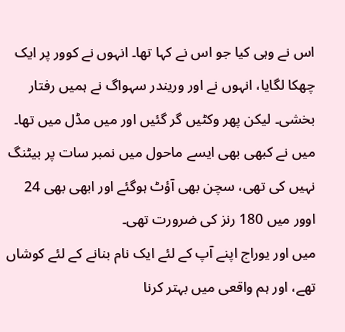اس نے وہی کیا جو اس نے کہا تھا۔ انہوں نے کوور پر ایک چھکا لگایا، انہوں نے اور وریندر سہواگ نے ہمیں رفتار بخشی۔ لیکن پھر وکٹیں گر گئیں اور میں مڈل میں تھا۔ میں نے کبھی بھی ایسے ماحول میں نمبر سات پر بیٹنگ نہیں کی تھی، سچن بھی آؤٹ ہوگئے اور ابھی بھی 24 اوور میں 180 رنز کی ضرورت تھی۔
میں اور یوراج اپنے آپ کے لئے ایک نام بنانے کے لئے کوشاں تھے، اور ہم واقعی میں بہتر کرنا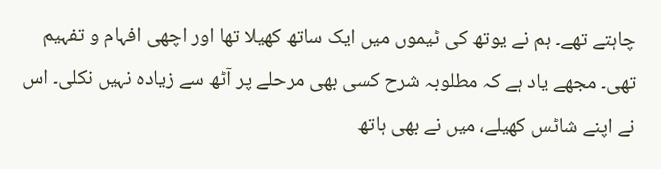چاہتے تھے۔ ہم نے یوتھ کی ٹیموں میں ایک ساتھ کھیلا تھا اور اچھی افہام و تفہیم تھی۔ مجھے یاد ہے کہ مطلوبہ شرح کسی بھی مرحلے پر آٹھ سے زیادہ نہیں نکلی۔ اس نے اپنے شاٹس کھیلے، میں نے بھی ہاتھ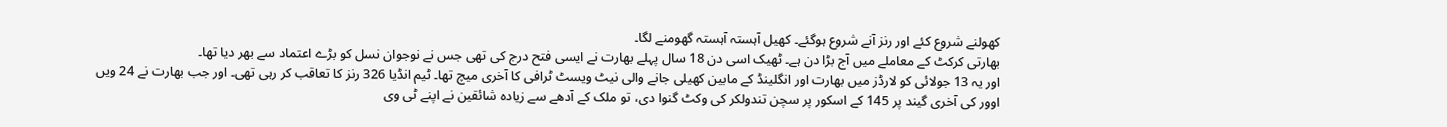کھولنے شروع کئے اور رنز آنے شروع ہوگئے۔ کھیل آہستہ آہستہ گھومنے لگا۔
بھارتی کرکٹ کے معاملے میں آج بڑا دن ہے۔ ٹھیک اسی دن 18 سال پہلے بھارت نے ایسی فتح درج کی تھی جس نے نوجوان نسل کو بڑے اعتماد سے بھر دیا تھا۔
اور یہ 13 جولائی کو لارڈز میں بھارت اور انگلینڈ کے مابین کھیلی جانے والی نیٹ ویسٹ ٹرافی کا آخری میچ تھا۔ ٹیم انڈیا 326 رنز کا تعاقب کر رہی تھی۔ اور جب بھارت نے 24 ویں اوور کی آخری گیند پر 145 کے اسکور پر سچن تندولکر کی وکٹ گنوا دی، تو ملک کے آدھے سے زیادہ شائقین نے اپنے ٹی وی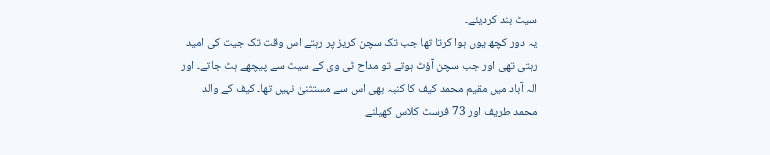سیٹ بند کردیئے۔
یہ دور کچھ یوں ہوا کرتا تھا جب تک سچن کریز پر رہتے اس وقت تک جیت کی امید رہتی تھی اور جب سچن آؤٹ ہوتے تو مداح ٹی وی کے سیٹ سے پیچھے ہٹ جاتے۔ اور الہ آباد میں مقیم محمد کیف کا کنبہ بھی اس سے مستثنیٰ نہیں تھا۔ کیف کے والد محمد طریف اور 73 فرسٹ کلاس کھیلنے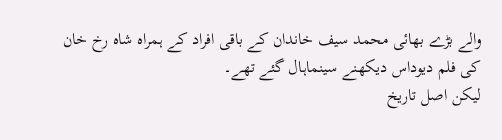والے بڑے بھائی محمد سیف خاندان کے باقی افراد کے ہمراہ شاہ رخ خان کی فلم دیوداس دیکھنے سینماہال گئے تھے۔
لیکن اصل تاریخ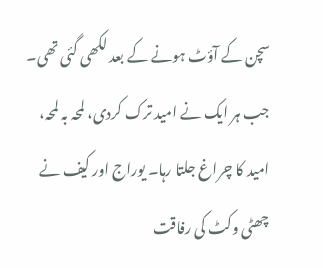سچن کے آؤٹ ہونے کے بعد لکھی گئی تھی۔ جب ہر ایک نے امید ترک کردی، لمحہ بہ لمحہ، امید کا چراغ جلتا رہا۔ یوراج اور کیف نے چھٹی وکٹ کی رفاقت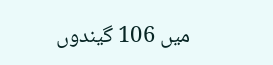میں 106 گیندوں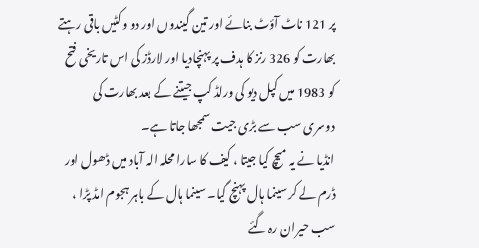پر 121 ناٹ آؤٹ بنائے اور تین گیندوں اور دو وکٹیں باقی رہتے بھارت کو 326 رنز کا ہدف پر پہنچادیا اور لارڈز کی اس تاریخی فتح کو 1983 میں کپل دیو کی ورلڈ کپ جیتنے کے بعد بھارت کی دوسری سب سے بڑی جیت سمجھا جاتا ہے۔
انڈیا نے یہ میچ کیا جیتا ، کیف کا سارا محلہ الہ آباد میں ڈھول اور ڈرم لے کر سینما ہال پہنچ گیا۔ سینما ہال کے باہر ہجوم امڈ پڑا ، سب حیران رہ گئے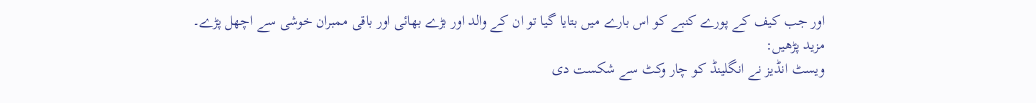اور جب کیف کے پورے کنبے کو اس بارے میں بتایا گیا تو ان کے والد اور بڑے بھائی اور باقی ممبران خوشی سے اچھل پڑے۔
مزید پڑھیں:
ویسٹ انڈیز نے انگلینڈ کو چار وکٹ سے شکست دی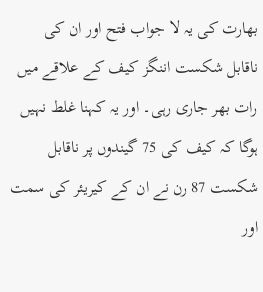بھارت کی یہ لا جواب فتح اور ان کی ناقابل شکست اننگز کیف کے علاقے میں رات بھر جاری رہی۔ اور یہ کہنا غلط نہیں ہوگا کہ کیف کی 75 گیندوں پر ناقابل شکست 87 رن نے ان کے کیریئر کی سمت اور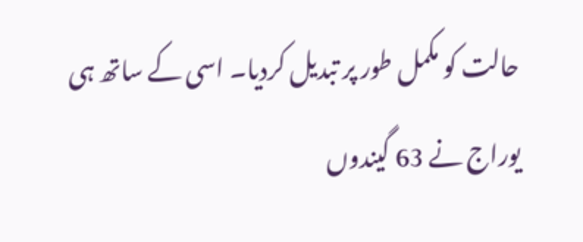حالت کو مکمل طور پر تبدیل کردیا۔ اسی کے ساتھ ہی یوراج نے 63 گیندوں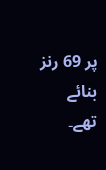پر 69 رنز بنائے تھے۔